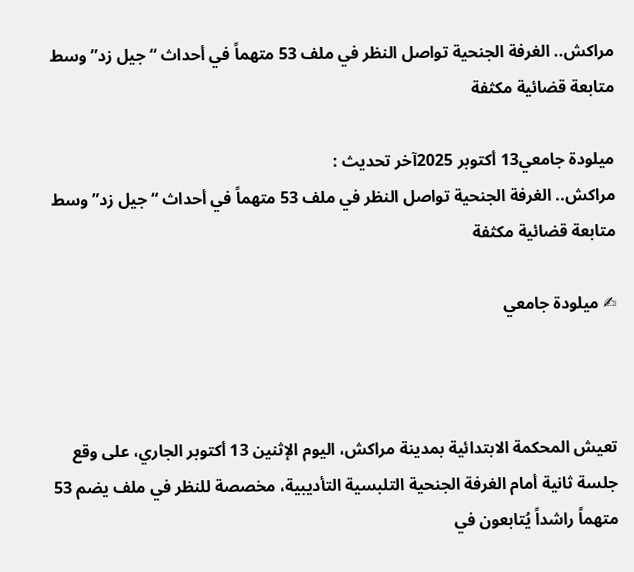مراكش.. الغرفة الجنحية تواصل النظر في ملف 53 متهماً في أحداث “جيل زد” وسط متابعة قضائية مكثفة

ميلودة جامعي13 أكتوبر 2025آخر تحديث :
مراكش.. الغرفة الجنحية تواصل النظر في ملف 53 متهماً في أحداث “جيل زد” وسط متابعة قضائية مكثفة

✍ ميلودة جامعي



تعيش المحكمة الابتدائية بمدينة مراكش، اليوم الإثنين 13 أكتوبر الجاري، على وقع جلسة ثانية أمام الغرفة الجنحية التلبسية التأديبية، مخصصة للنظر في ملف يضم 53 متهماً راشداً يُتابعون في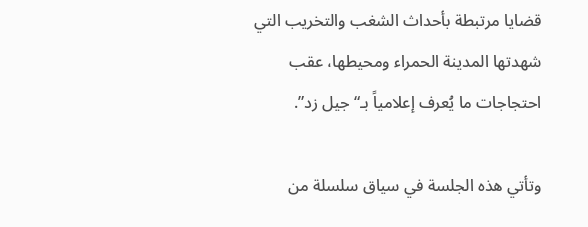قضايا مرتبطة بأحداث الشغب والتخريب التي شهدتها المدينة الحمراء ومحيطها، عقب احتجاجات ما يُعرف إعلامياً بـ“جيل زد”.

وتأتي هذه الجلسة في سياق سلسلة من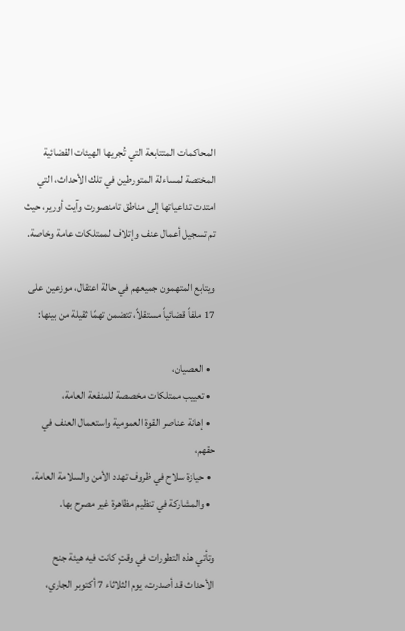المحاكمات المتتابعة التي تُجريها الهيئات القضائية المختصة لمساءلة المتورطين في تلك الأحداث، التي امتدت تداعياتها إلى مناطق تامنصورت وآيت أورير، حيث تم تسجيل أعمال عنف وإتلاف لممتلكات عامة وخاصة.

ويتابع المتهمون جميعهم في حالة اعتقال، موزعين على 17 ملفاً قضائياً مستقلاً، تتضمن تهمًا ثقيلة من بينها:

  • العصيان،
  • تعييب ممتلكات مخصصة للمنفعة العامة،
  • إهانة عناصر القوة العمومية واستعمال العنف في حقهم،
  • حيازة سلاح في ظروف تهدد الأمن والسلامة العامة،
  • والمشاركة في تنظيم مظاهرة غير مصرح بها.

وتأتي هذه التطورات في وقتٍ كانت فيه هيئة جنح الأحداث قد أصدرت، يوم الثلاثاء 7 أكتوبر الجاري،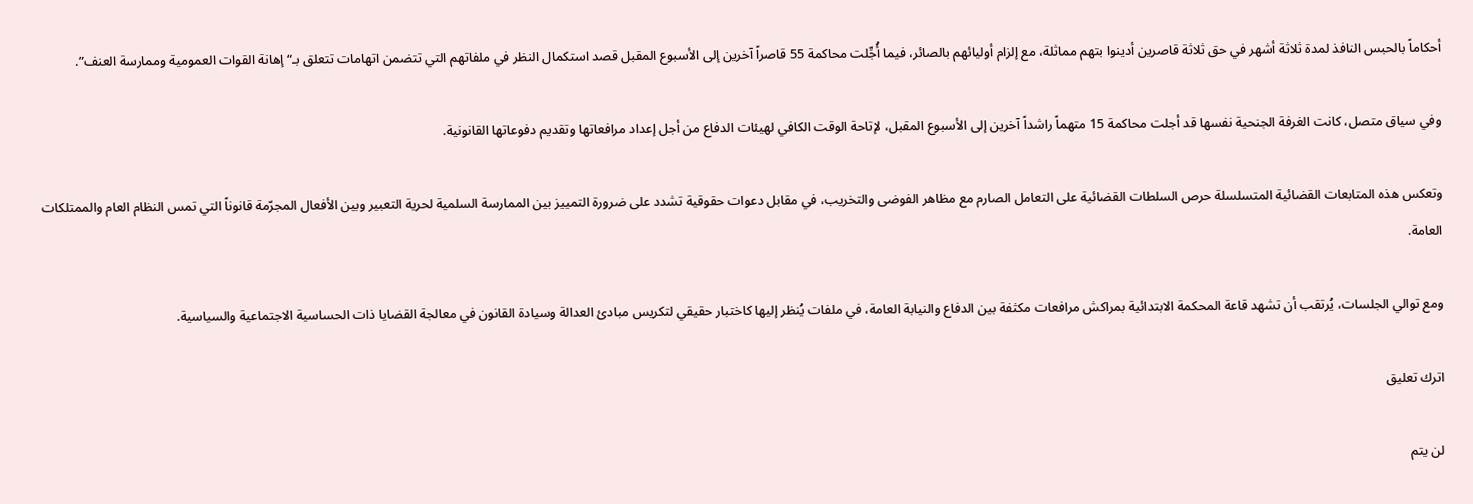أحكاماً بالحبس النافذ لمدة ثلاثة أشهر في حق ثلاثة قاصرين أدينوا بتهم مماثلة، مع إلزام أوليائهم بالصائر، فيما أُجِّلت محاكمة 55 قاصراً آخرين إلى الأسبوع المقبل قصد استكمال النظر في ملفاتهم التي تتضمن اتهامات تتعلق بـ“إهانة القوات العمومية وممارسة العنف”.

وفي سياق متصل، كانت الغرفة الجنحية نفسها قد أجلت محاكمة 15 متهماً راشداً آخرين إلى الأسبوع المقبل، لإتاحة الوقت الكافي لهيئات الدفاع من أجل إعداد مرافعاتها وتقديم دفوعاتها القانونية.

وتعكس هذه المتابعات القضائية المتسلسلة حرص السلطات القضائية على التعامل الصارم مع مظاهر الفوضى والتخريب، في مقابل دعوات حقوقية تشدد على ضرورة التمييز بين الممارسة السلمية لحرية التعبير وبين الأفعال المجرّمة قانوناً التي تمس النظام العام والممتلكات العامة.

ومع توالي الجلسات، يُرتقب أن تشهد قاعة المحكمة الابتدائية بمراكش مرافعات مكثفة بين الدفاع والنيابة العامة، في ملفات يُنظر إليها كاختبار حقيقي لتكريس مبادئ العدالة وسيادة القانون في معالجة القضايا ذات الحساسية الاجتماعية والسياسية.

اترك تعليق

لن يتم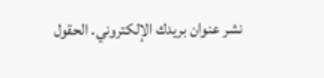نشر عنوان بريدك الإلكتروني. الحقول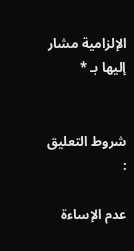الإلزامية مشار إليها بـ *


شروط التعليق :

عدم الإساءة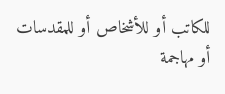للكاتب أو للأشخاص أو للمقدسات أو مهاجمة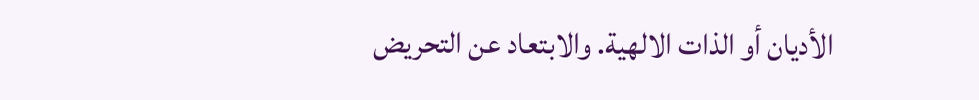الأديان أو الذات الالهية. والابتعاد عن التحريض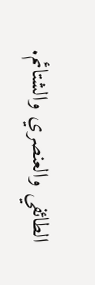الطائفي والعنصري والشتائم.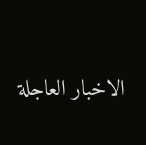الاخبار العاجلة